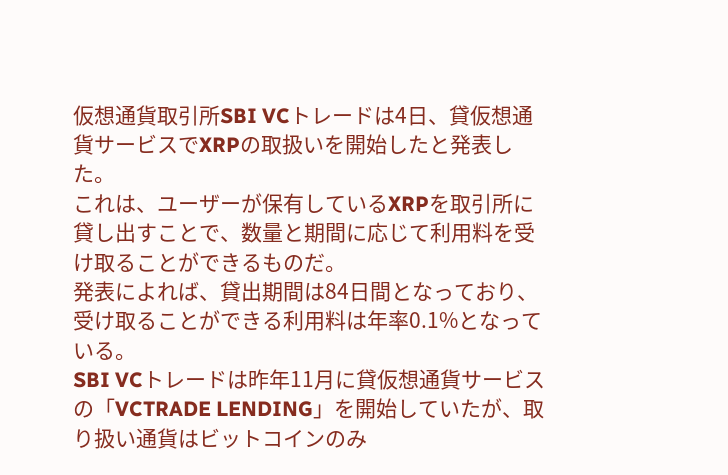仮想通貨取引所SBI VCトレードは4日、貸仮想通貨サービスでXRPの取扱いを開始したと発表した。
これは、ユーザーが保有しているXRPを取引所に貸し出すことで、数量と期間に応じて利用料を受け取ることができるものだ。
発表によれば、貸出期間は84日間となっており、受け取ることができる利用料は年率0.1%となっている。
SBI VCトレードは昨年11月に貸仮想通貨サービスの「VCTRADE LENDING」を開始していたが、取り扱い通貨はビットコインのみ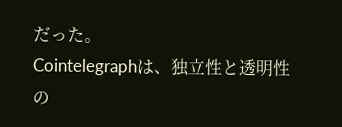だった。
Cointelegraphは、独立性と透明性の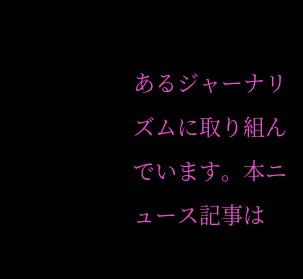あるジャーナリズムに取り組んでいます。本ニュース記事は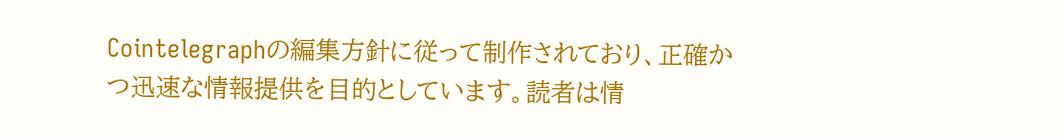Cointelegraphの編集方針に従って制作されており、正確かつ迅速な情報提供を目的としています。読者は情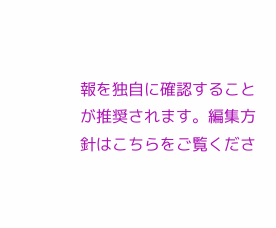報を独自に確認することが推奨されます。編集方針はこちらをご覧くださ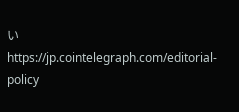い https://jp.cointelegraph.com/editorial-policy